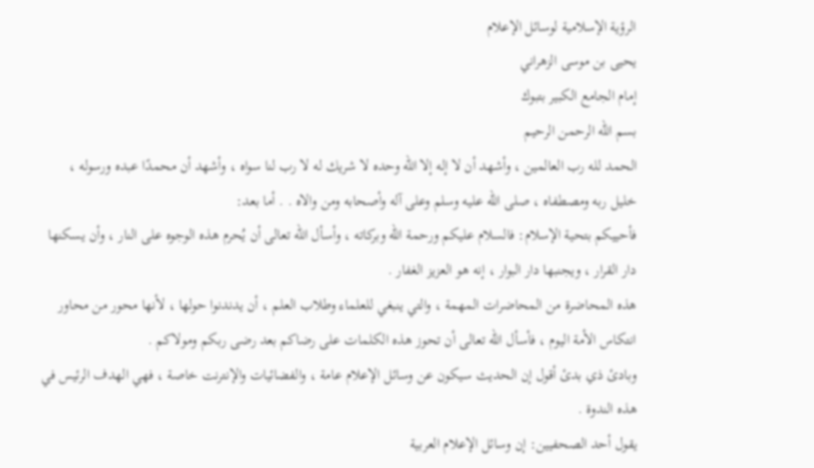الرؤية الإسلامية لوسائل الإعلام
يحيى بن موسى الزهراني
إمام الجامع الكبير بتبوك
بسم الله الرحمن الرحيم
الحمد لله رب العالمين ، وأشهد أن لا إله إلا الله وحده لا شريك له لا رب لنا سواه ، وأشهد أن محمدًا عبده ورسوله ، خليل ربه ومصطفاه ، صلى الله عليه وسلم وعلى آله وأصحابه ومن والاه . . أما بعد:
فأحييكم بتحية الإسلام: فالسلام عليكم ورحمة الله وبركاته ، وأسأل الله تعالى أن يُحرم هذه الوجوه على النار ، وأن يسكنها دار القرار ، ويجنبها دار البوار ، إنه هو العزيز الغفار .
هذه المحاضرة من المحاضرات المهمة ، والتي ينبغي للعلماء وطلاب العلم ، أن يدندنوا حولها ، لأنها محور من محاور انتكاس الأمة اليوم ، فأسأل الله تعالى أن تحوز هذه الكلمات على رضاكم بعد رضى ربكم ومولاكم .
وبادئ ذي بدئ أقول إن الحديث سيكون عن وسائل الإعلام عامة ، والفضائيات والإنترنت خاصة ، فهي الهدف الرئيس في هذه الندوة .
يقول أحد الصحفيين: إن وسائل الإعلام العربية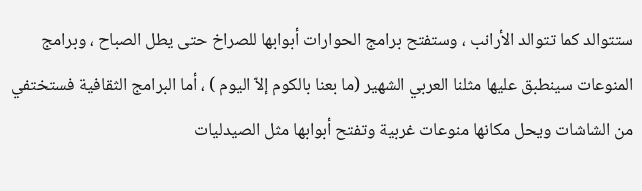ستتوالد كما تتوالد الأرانب ، وستفتح برامج الحوارات أبوابها للصراخ حتى يطل الصباح ، وبرامج المنوعات سينطبق عليها مثلنا العربي الشهير (ما بعنا بالكوم إلاّ اليوم ) ، أما البرامج الثقافية فستختفي من الشاشات ويحل مكانها منوعات غربية وتفتح أبوابها مثل الصيدليات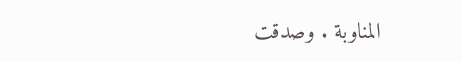المناوبة . وصدقت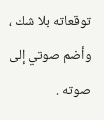توقعاته بلا شك ، وأضم صوتي إلى صوته .